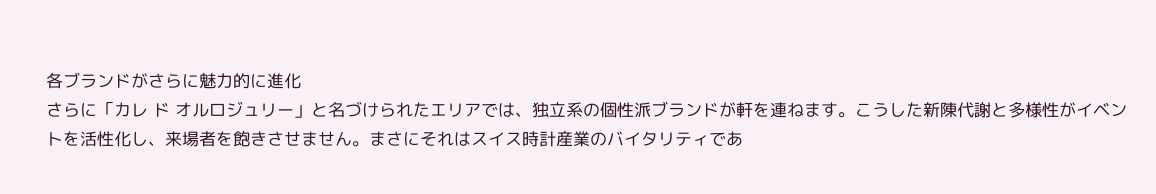各ブランドがさらに魅力的に進化
さらに「カレ ド オルロジュリー」と名づけられたエリアでは、独立系の個性派ブランドが軒を連ねます。こうした新陳代謝と多様性がイベントを活性化し、来場者を飽きさせません。まさにそれはスイス時計産業のバイタリティであ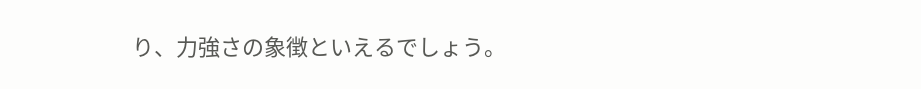り、力強さの象徴といえるでしょう。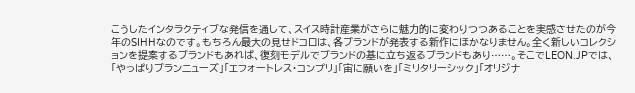こうしたインタラクティブな発信を通して、スイス時計産業がさらに魅力的に変わりつつあることを実感させたのが今年のSIHHなのです。もちろん最大の見せドコロは、各ブランドが発表する新作にほかなりません。全く新しいコレクションを提案するブランドもあれば、復刻モデルでブランドの基に立ち返るブランドもあり……。そこでLEON.JPでは、「やっぱりブランニューズ」「エフォートレス・コンプリ」「宙に願いを」「ミリタリーシック」「オリジナ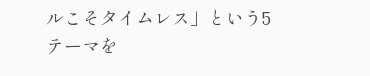ルこそタイムレス」という5テーマを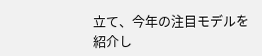立て、今年の注目モデルを紹介し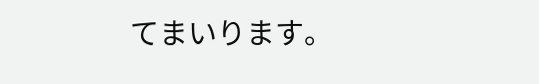てまいります。